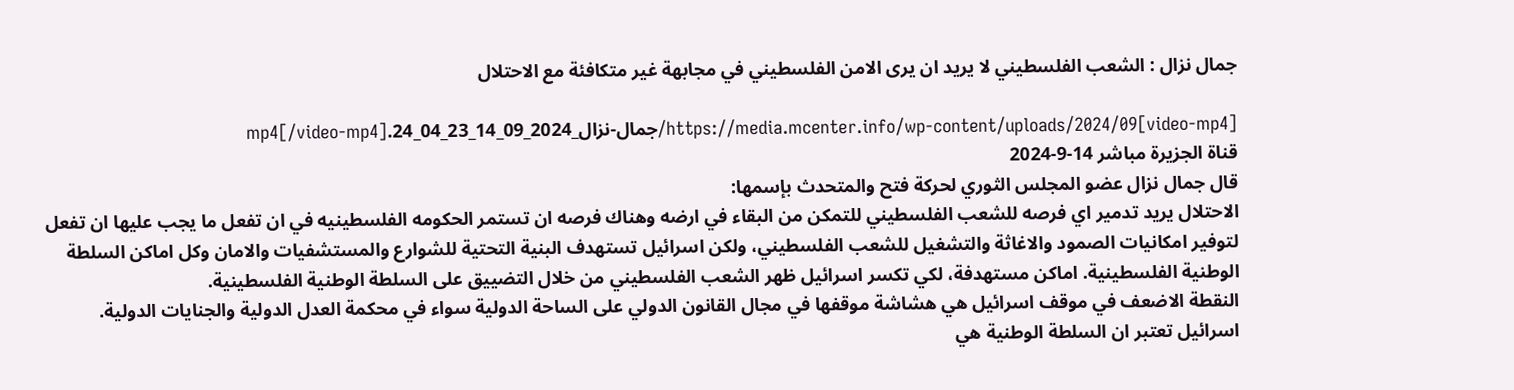جمال نزال : الشعب الفلسطيني لا يريد ان يرى الامن الفلسطيني في مجابهة غير متكافئة مع الاحتلال

[video-mp4]https://media.mcenter.info/wp-content/uploads/2024/09/جمال-نزال_2024_09_14_23_04_24.mp4[/video-mp4]
قناة الجزيرة مباشر 14-9-2024
قال جمال نزال عضو المجلس الثوري لحركة فتح والمتحدث بإسمها:
الاحتلال يريد تدمير اي فرصه للشعب الفلسطيني للتمكن من البقاء في ارضه وهناك فرصه ان تستمر الحكومه الفلسطينيه في ان تفعل ما يجب عليها ان تفعل لتوفير امكانيات الصمود والاغاثة والتشغيل للشعب الفلسطيني، ولكن اسرائيل تستهدف البنية التحتية للشوارع والمستشفيات والامان وكل اماكن السلطة الوطنية الفلسطينية. اماكن مستهدفة، لكي تكسر اسرائيل ظهر الشعب الفلسطيني من خلال التضييق على السلطة الوطنية الفلسطينية.
النقطة الاضعف في موقف اسرائيل هي هشاشة موقفها في مجال القانون الدولي على الساحة الدولية سواء في محكمة العدل الدولية والجنايات الدولية.
اسرائيل تعتبر ان السلطة الوطنية هي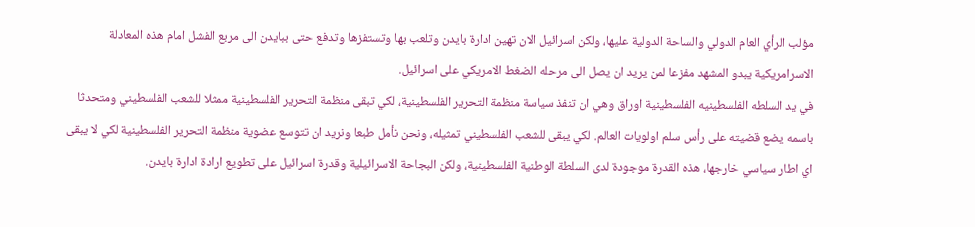مؤلب الرأي العام الدولي والساحة الدولية عليها، ولكن اسرائيل الان تهين ادارة بايدن وتلعب بها وتستفزها وتدفع حتى ببايدن الى مربع الفشل امام هذه المعادلة الاسرامريكية يبدو المشهد مفزعا لمن يريد ان يصل الى مرحله الضغط الامريكي على اسرائيل.
في يد السلطه الفلسطينيه الفلسطينية اوراق وهي ان تنفذ سياسة منظمة التحرير الفلسطينية، لكي تبقى منظمة التحرير الفلسطينية ممثلا للشعب الفلسطيني ومتحدثا باسمه يضع قضيته على رأس سلم اولويات العالم. لكي يبقى للشعب الفلسطيني تمثيله، ونحن نأمل طبعا ونريد ان تتوسع عضوية منظمة التحرير الفلسطينية لكي لا يبقى اي اطار سياسي خارجها، هذه القدرة موجودة لدى السلطة الوطنية الفلسطينية، ولكن البجاحة الاسرائيلية وقدرة اسرائيل على تطويع ارادة ادارة بايدن.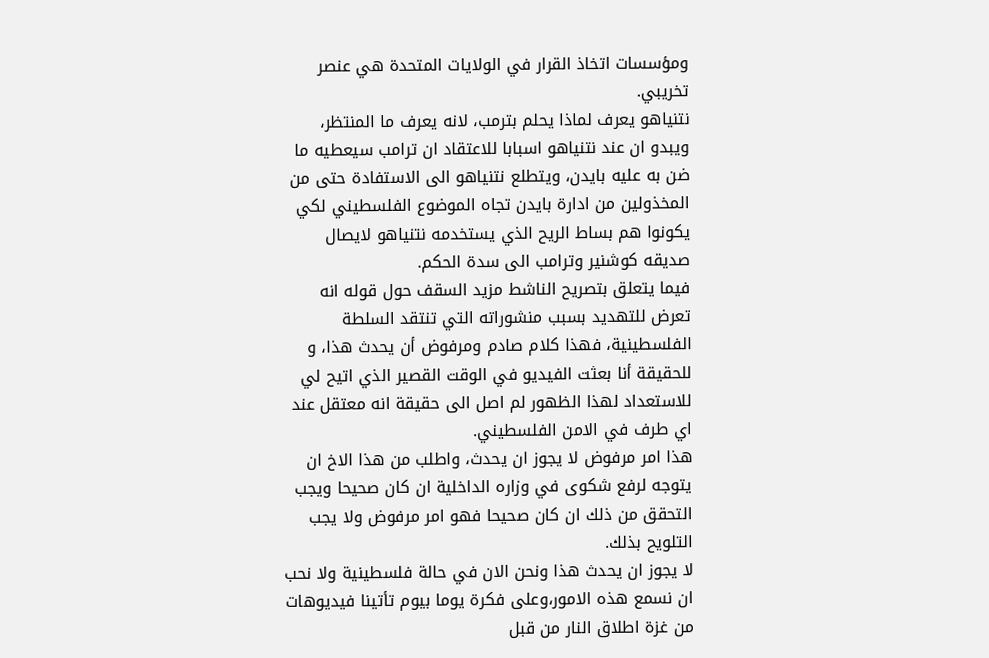ومؤسسات اتخاذ القرار في الولايات المتحدة هي عنصر تخريبي.
نتنياهو يعرف لماذا يحلم بترمب، لانه يعرف ما المنتظر، ويبدو ان عند نتنياهو اسبابا للاعتقاد ان ترامب سيعطيه ما ضن به عليه بايدن، ويتطلع نتنياهو الى الاستفادة حتى من المخذولين من ادارة بايدن تجاه الموضوع الفلسطيني لكي يكونوا هم بساط الريح الذي يستخدمه نتنياهو لايصال صديقه كوشنير وترامب الى سدة الحكم.
فيما يتعلق بتصريح الناشط مزيد السقف حول قوله انه تعرض للتهديد بسبب منشوراته التي تنتقد السلطة الفلسطينية، فهذا كلام صادم ومرفوض أن يحدث هذا، و للحقيقة أنا بعثت الفيديو في الوقت القصير الذي اتيح لي للاستعداد لهذا الظهور لم اصل الى حقيقة انه معتقل عند اي طرف في الامن الفلسطيني.
هذا امر مرفوض لا يجوز ان يحدث، واطلب من هذا الاخ ان يتوجه لرفع شكوى في وزاره الداخلية ان كان صحيحا ويجب التحقق من ذلك ان كان صحيحا فهو امر مرفوض ولا يجب التلويح بذلك.
لا يجوز ان يحدث هذا ونحن الان في حالة فلسطينية ولا نحب ان نسمع هذه الامور،وعلى فكرة يوما بيوم تأتينا فيديوهات من غزة اطلاق النار من قبل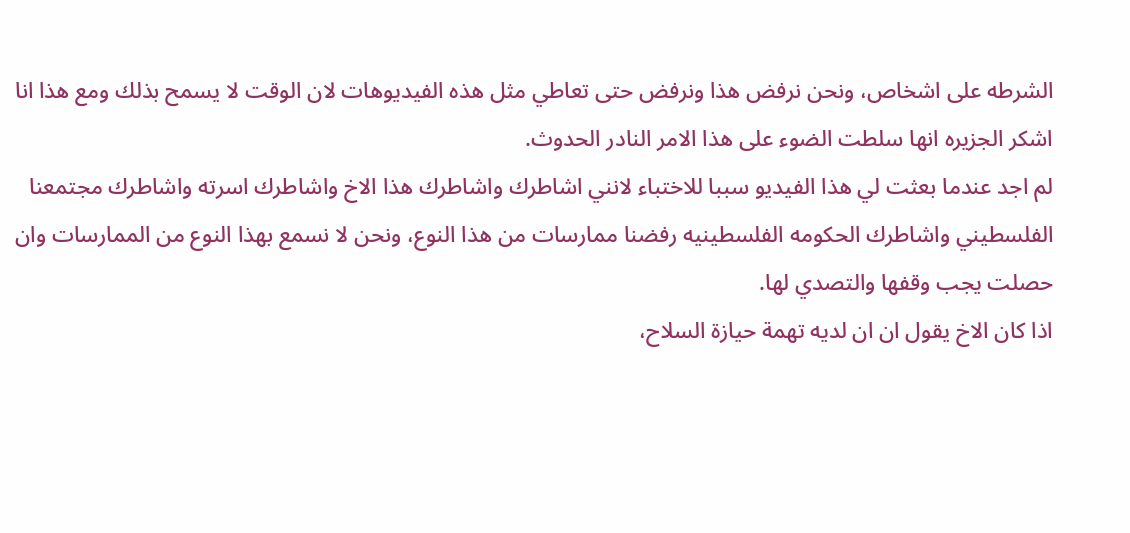الشرطه على اشخاص، ونحن نرفض هذا ونرفض حتى تعاطي مثل هذه الفيديوهات لان الوقت لا يسمح بذلك ومع هذا انا اشكر الجزيره انها سلطت الضوء على هذا الامر النادر الحدوث.
لم اجد عندما بعثت لي هذا الفيديو سببا للاختباء لانني اشاطرك واشاطرك هذا الاخ واشاطرك اسرته واشاطرك مجتمعنا الفلسطيني واشاطرك الحكومه الفلسطينيه رفضنا ممارسات من هذا النوع، ونحن لا نسمع بهذا النوع من الممارسات وان حصلت يجب وقفها والتصدي لها.
اذا كان الاخ يقول ان ان لديه تهمة حيازة السلاح،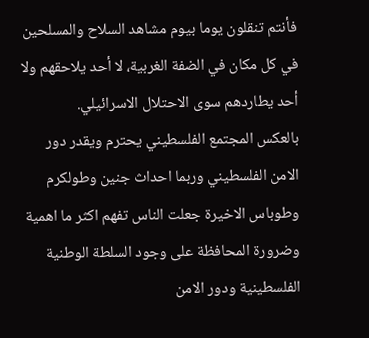فأنتم تنقلون يوما بيوم مشاهد السلاح والمسلحين في كل مكان في الضفة الغربية، لا أحد يلاحقهم ولا أحد يطاردهم سوى الاحتلال الاسرائيلي.
بالعكس المجتمع الفلسطيني يحترم ويقدر دور الامن الفلسطيني وربما احداث جنين وطولكرم وطوباس الاخيرة جعلت الناس تفهم اكثر ما اهمية وضرورة المحافظة على وجود السلطة الوطنية الفلسطينية ودور الامن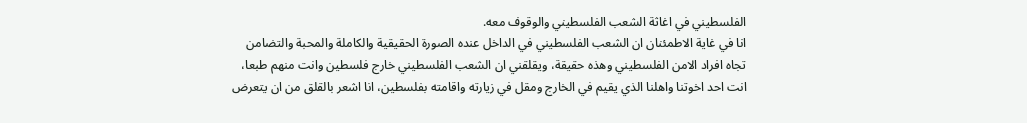الفلسطيني في اغاثة الشعب الفلسطيني والوقوف معه.
انا في غاية الاطمئنان ان الشعب الفلسطيني في الداخل عنده الصورة الحقيقية والكاملة والمحبة والتضامن تجاه افراد الامن الفلسطيني وهذه حقيقة، ويقلقني ان الشعب الفلسطيني خارج فلسطين وانت منهم طبعا، انت احد اخوتنا واهلنا الذي يقيم في الخارج ومقل في زيارته واقامته بفلسطين، انا اشعر بالقلق من ان يتعرض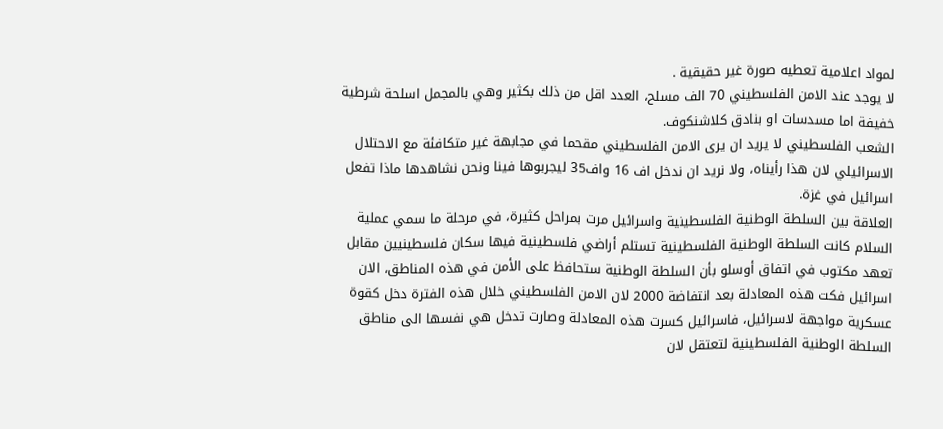لمواد اعلامية تعطيه صورة غير حقيقية .
لا يوجد عند الامن الفلسطيني 70 الف مسلح، العدد اقل من ذلك بكثير وهي بالمجمل اسلحة شرطية خفيفة اما مسدسات او بنادق كلاشنكوف.
الشعب الفلسطيني لا يريد ان يرى الامن الفلسطيني مقحما في مجابهة غير متكافئة مع الاحتلال الاسرائيلي لان هذا رأيناه، ولا نريد ان ندخل اف 16 واف35 ليجربوها فينا ونحن نشاهدها ماذا تفعل اسرائيل في غزة.
العلاقة بين السلطة الوطنية الفلسطينية واسرائيل مرت بمراحل كثيرة، في مرحلة ما سمي عملية السلام كانت السلطة الوطنية الفلسطينية تستلم أراضي فلسطينية فيها سكان فلسطينيين مقابل تعهد مكتوب في اتفاق أوسلو بأن السلطة الوطنية ستحافظ على الأمن في هذه المناطق، الان اسرائيل فكت هذه المعادلة بعد انتفاضة 2000 لان الامن الفلسطيني خلال هذه الفترة دخل كقوة عسكرية مواجهة لاسرائيل، فاسرائيل كسرت هذه المعادلة وصارت تدخل هي نفسها الى مناطق السلطة الوطنية الفلسطينية لتعتقل لان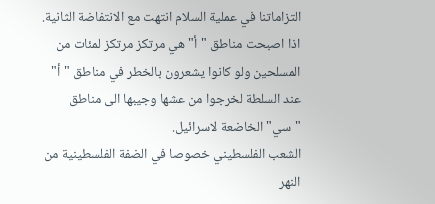التزاماتنا في عملية السلام انتهت مع الانتفاضة الثانية.
اذا اصبحت مناطق "أ" هي مرتكز مرتكز لمئات من المسلحين ولو كانوا يشعرون بالخطر في مناطق "أ" عند السلطة لخرجوا من عشها وجيبها الى مناطق "سي" الخاضعة لاسرائيل.
الشعب الفلسطيني خصوصا في الضفة الفلسطينية من النهر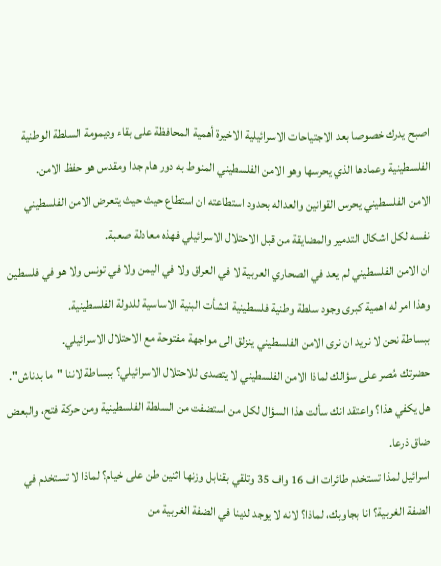اصبح يدرك خصوصا بعد الاجتياحات الاسرائيلية الاخيرة أهمية المحافظة على بقاء وديمومة السلطة الوطنية الفلسطينية وعمادها الذي يحرسها وهو الامن الفلسطيني المنوط به دور هام جدا ومقدس هو حفظ الامن.
الامن الفلسطيني يحرس القوانين والعداله بحدود استطاعته ان استطاع حيث حيث يتعرض الامن الفلسطيني نفسه لكل اشكال التدمير والمضايقة من قبل الاحتلال الاسرائيلي فهذه معادلة صعبة.
ان الامن الفلسطيني لم يعد في الصحاري العربية لا في العراق ولا في اليمن ولا في تونس ولا هو في فلسطين وهذا امر له اهمية كبرى وجود سلطة وطنية فلسطينية انشأت البنية الاساسية للدولة الفلسطينية.
ببساطة نحن لا نريد ان نرى الامن الفلسطيني ينزلق الى مواجهة مفتوحة مع الاحتلال الاسرائيلي.
حضرتك مُصر على سؤالك لماذا الامن الفلسطيني لا يتصدى للاحتلال الاسرائيلي؟ ببساطة لاننا "ما بدناش". هل يكفي هذا؟ واعتقد انك سألت هذا السؤال لكل من استضفت من السلطة الفلسطينية ومن حركة فتح، والبعض ضاق ذرعا.
اسرائيل لمذا تستخدم طائرات اف 16 واف 35 وتلقي بقنابل وزنها اثنين طن على خيام؟ لماذا لا تستخدم في الضفة الغربية؟ انا بجاوبك، لماذا؟ لانه لا يوجد لدينا في الضفة الغربية من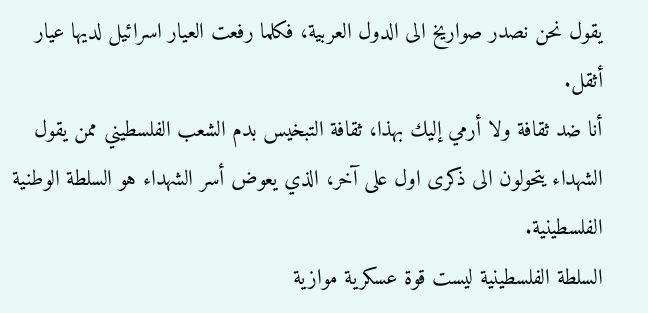يقول نحن نصدر صواريخ الى الدول العربية، فكلما رفعت العيار اسرائيل لديها عيار أثقل.
أنا ضد ثقافة ولا أرمي إليك بهذا، ثقافة التبخيس بدم الشعب الفلسطيني ممن يقول الشهداء يتحولون الى ذكرى اول على آخر، الذي يعوض أسر الشهداء هو السلطة الوطنية الفلسطينية.
السلطة الفلسطينية ليست قوة عسكرية موازية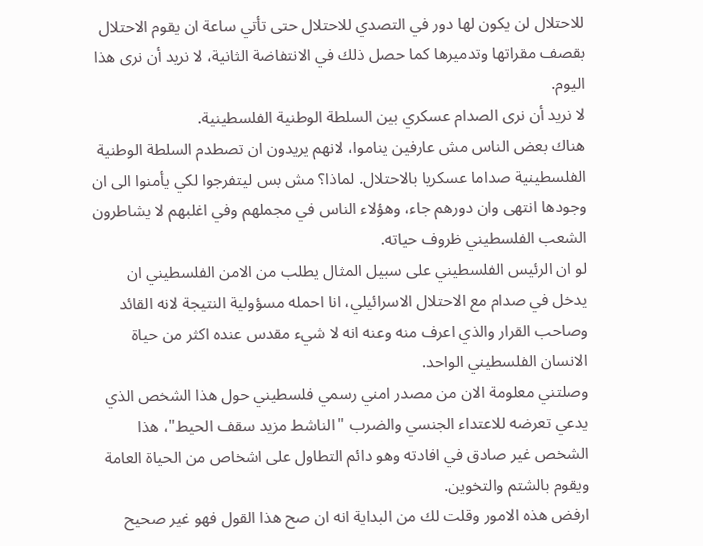للاحتلال لن يكون لها دور في التصدي للاحتلال حتى تأتي ساعة ان يقوم الاحتلال بقصف مقراتها وتدميرها كما حصل ذلك في الانتفاضة الثانية، لا نريد أن نرى هذا اليوم.
لا نريد أن نرى الصدام عسكري بين السلطة الوطنية الفلسطينية.
هناك بعض الناس مش عارفين يناموا، لانهم يريدون ان تصطدم السلطة الوطنية الفلسطينية صداما عسكريا بالاحتلال. لماذا؟ مش بس ليتفرجوا لكي يأمنوا الى ان وجودها انتهى وان دورهم جاء، وهؤلاء الناس في مجملهم وفي اغلبهم لا يشاطرون الشعب الفلسطيني ظروف حياته.
لو ان الرئيس الفلسطيني على سبيل المثال يطلب من الامن الفلسطيني ان يدخل في صدام مع الاحتلال الاسرائيلي، انا احمله مسؤولية النتيجة لانه القائد وصاحب القرار والذي اعرف منه وعنه انه لا شيء مقدس عنده اكثر من حياة الانسان الفلسطيني الواحد.
وصلتني معلومة الان من مصدر امني رسمي فلسطيني حول هذا الشخص الذي يدعي تعرضه للاعتداء الجنسي والضرب "الناشط مزيد سقف الحيط"، هذا الشخص غير صادق في افادته وهو دائم التطاول على اشخاص من الحياة العامة ويقوم بالشتم والتخوين.
ارفض هذه الامور وقلت لك من البداية انه ان صح هذا القول فهو غير صحيح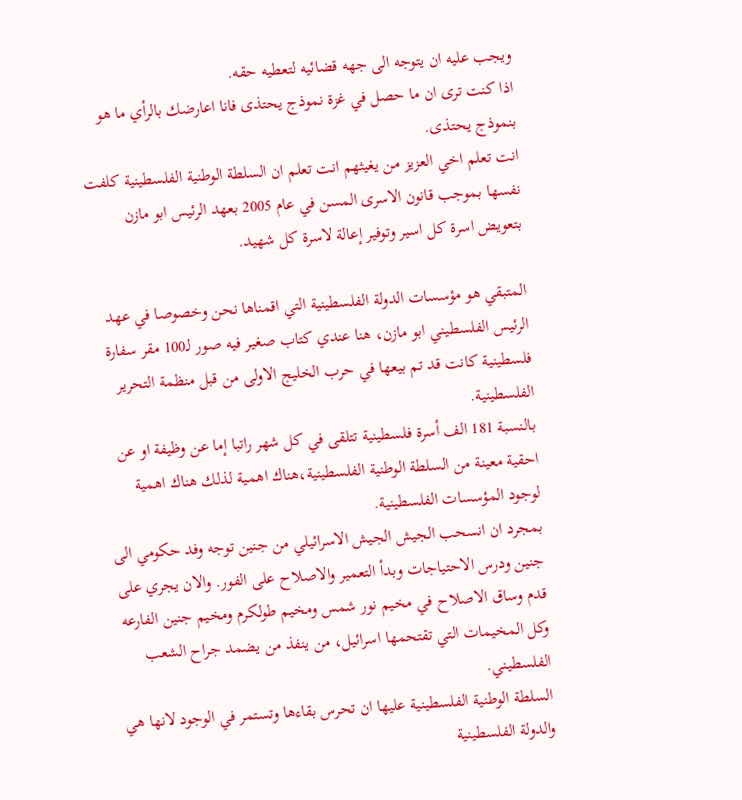ويجب عليه ان يتوجه الى جهه قضائيه لتعطيه حقه.
اذا كنت ترى ان ما حصل في غزة نموذج يحتذى فانا اعارضك بالرأي ما هو بنموذج يحتذى.
انت تعلم اخي العزيز من يغيثهم انت تعلم ان السلطة الوطنية الفلسطينية كلفت نفسها بموجب قانون الاسرى المسن في عام 2005 بعهد الرئيس ابو مازن بتعويض اسرة كل اسير وتوفير إعالة لاسرة كل شهيد.

المتبقي هو مؤسسات الدولة الفلسطينية التي اقمناها نحن وخصوصا في عهد الرئيس الفلسطيني ابو مازن، هنا عندي كتاب صغير فيه صور لـ100 مقر سفارة فلسطينية كانت قد تم بيعها في حرب الخليج الاولى من قبل منظمة التحرير الفلسطينية.
بالنسبة 181 الف أسرة فلسطينية تتلقى في كل شهر راتبا إما عن وظيفة او عن احقية معينة من السلطة الوطنية الفلسطينية،هناك اهمية لذلك هناك اهمية لوجود المؤسسات الفلسطينية.
بمجرد ان انسحب الجيش الجيش الاسرائيلي من جنين توجه وفد حكومي الى جنين ودرس الاحتياجات وبدأ التعمير والاصلاح على الفور. والان يجري على قدم وساق الاصلاح في مخيم نور شمس ومخيم طولكرم ومخيم جنين الفارعه وكل المخيمات التي تقتحمها اسرائيل، من ينفذ من يضمد جراح الشعب الفلسطيني.
السلطة الوطنية الفلسطينية عليها ان تحرس بقاءها وتستمر في الوجود لانها هي والدولة الفلسطينية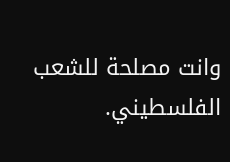وانت مصلحة للشعب الفلسطيني.